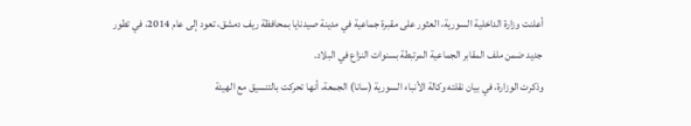أعلنت وزارة الداخلية السورية، العثور على مقبرة جماعية في مدينة صيدنايا بمحافظة ريف دمشق، تعود إلى عام 2014، في تطور جديد ضمن ملف المقابر الجماعية المرتبطة بسنوات النزاع في البلاد.
وذكرت الوزارة، في بيان نقلته وكالة الأنباء السورية (سانا) الجمعة، أنها تحركت بالتنسيق مع الهيئة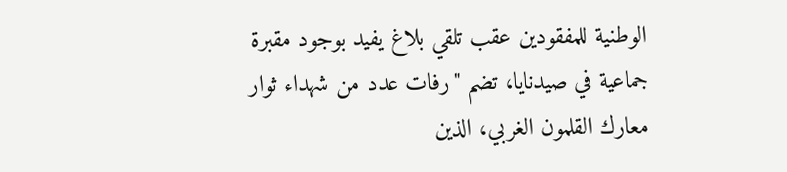الوطنية للمفقودين عقب تلقي بلاغ يفيد بوجود مقبرة جماعية في صيدنايا، تضم "رفات عدد من شهداء ثوار معارك القلمون الغربي، الذين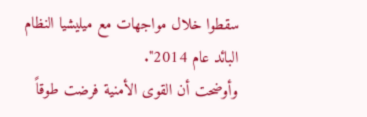سقطوا خلال مواجهات مع ميليشيا النظام البائد عام 2014".
وأوضحت أن القوى الأمنية فرضت طوقاً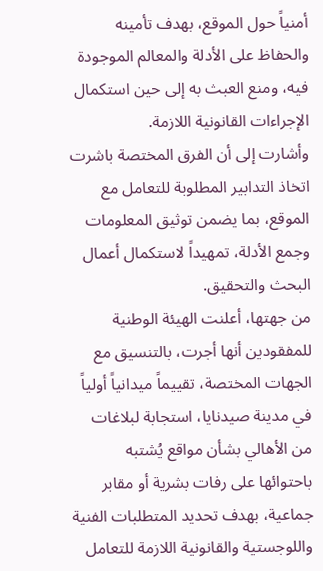أمنياً حول الموقع، بهدف تأمينه والحفاظ على الأدلة والمعالم الموجودة فيه، ومنع العبث به إلى حين استكمال الإجراءات القانونية اللازمة.
وأشارت إلى أن الفرق المختصة باشرت اتخاذ التدابير المطلوبة للتعامل مع الموقع، بما يضمن توثيق المعلومات وجمع الأدلة، تمهيداً لاستكمال أعمال البحث والتحقيق.
من جهتها، أعلنت الهيئة الوطنية للمفقودين أنها أجرت، بالتنسيق مع الجهات المختصة، تقييماً ميدانياً أولياً في مدينة صيدنايا، استجابة لبلاغات من الأهالي بشأن مواقع يُشتبه باحتوائها على رفات بشرية أو مقابر جماعية، بهدف تحديد المتطلبات الفنية واللوجستية والقانونية اللازمة للتعامل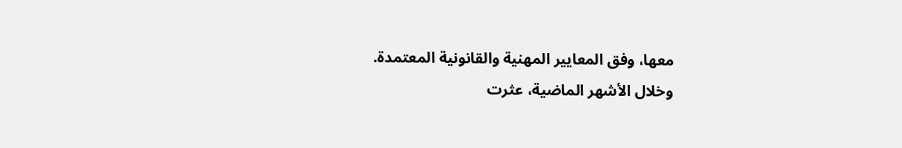معها، وفق المعايير المهنية والقانونية المعتمدة.
وخلال الأشهر الماضية، عثرت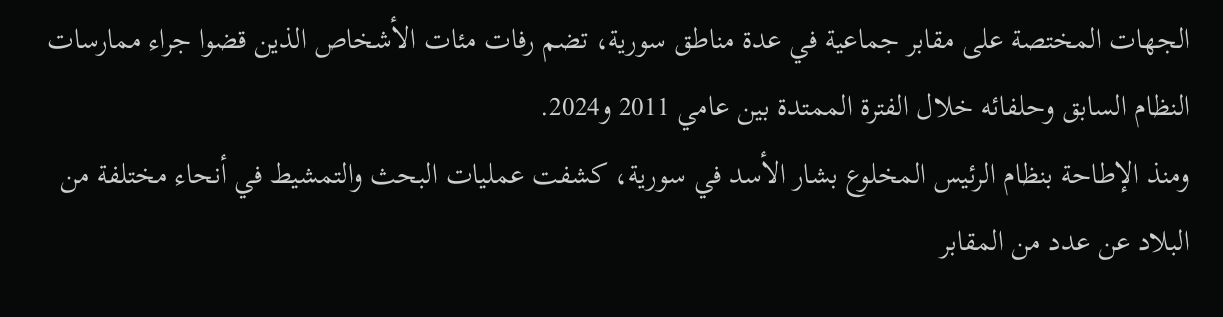الجهات المختصة على مقابر جماعية في عدة مناطق سورية، تضم رفات مئات الأشخاص الذين قضوا جراء ممارسات النظام السابق وحلفائه خلال الفترة الممتدة بين عامي 2011 و2024.
ومنذ الإطاحة بنظام الرئيس المخلوع بشار الأسد في سورية، كشفت عمليات البحث والتمشيط في أنحاء مختلفة من البلاد عن عدد من المقابر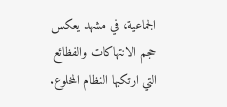الجماعية، في مشهد يعكس حجم الانتهاكات والفظائع التي ارتكبها النظام المخلوع.